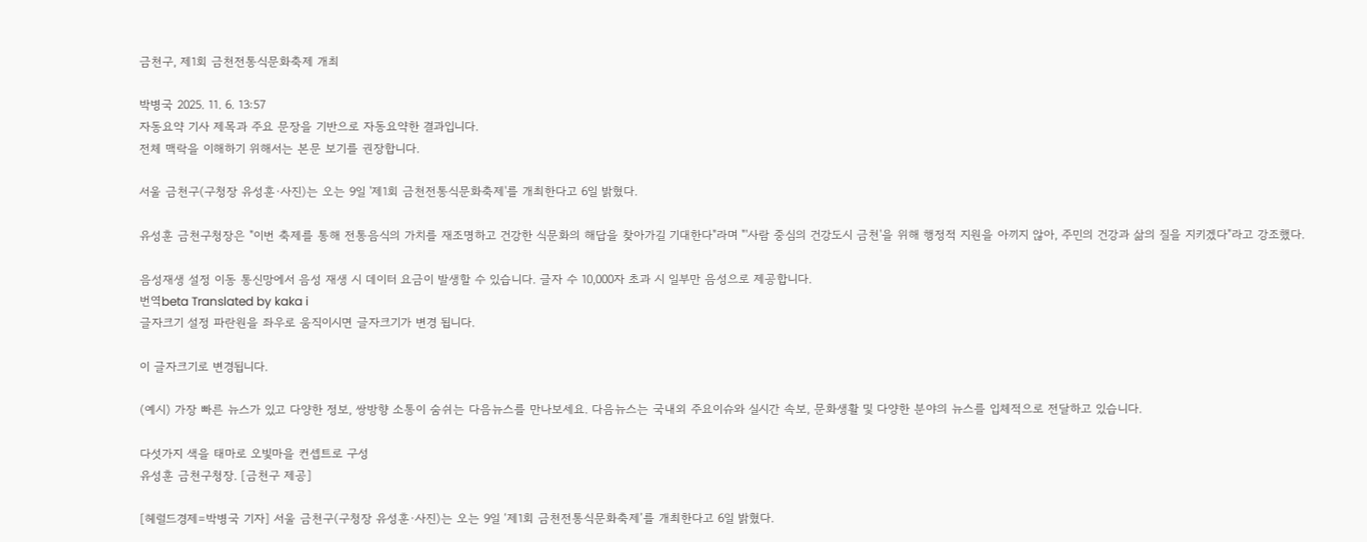금천구, 제1회 금천전통식문화축제 개최

박병국 2025. 11. 6. 13:57
자동요약 기사 제목과 주요 문장을 기반으로 자동요약한 결과입니다.
전체 맥락을 이해하기 위해서는 본문 보기를 권장합니다.

서울 금천구(구청장 유성훈·사진)는 오는 9일 '제1회 금천전통식문화축제'를 개최한다고 6일 밝혔다.

유성훈 금천구청장은 "이번 축제를 통해 전통음식의 가치를 재조명하고 건강한 식문화의 해답을 찾아가길 기대한다"라며 "'사람 중심의 건강도시 금천'을 위해 행정적 지원을 아끼지 않아, 주민의 건강과 삶의 질을 지키겠다"라고 강조했다.

음성재생 설정 이동 통신망에서 음성 재생 시 데이터 요금이 발생할 수 있습니다. 글자 수 10,000자 초과 시 일부만 음성으로 제공합니다.
번역beta Translated by kaka i
글자크기 설정 파란원을 좌우로 움직이시면 글자크기가 변경 됩니다.

이 글자크기로 변경됩니다.

(예시) 가장 빠른 뉴스가 있고 다양한 정보, 쌍방향 소통이 숨쉬는 다음뉴스를 만나보세요. 다음뉴스는 국내외 주요이슈와 실시간 속보, 문화생활 및 다양한 분야의 뉴스를 입체적으로 전달하고 있습니다.

다섯가지 색을 태마로 오빛마을 컨셉트로 구성
유성훈 금천구청장. [금천구 제공]

[헤럴드경제=박병국 기자] 서울 금천구(구청장 유성훈·사진)는 오는 9일 ‘제1회 금천전통식문화축제’를 개최한다고 6일 밝혔다.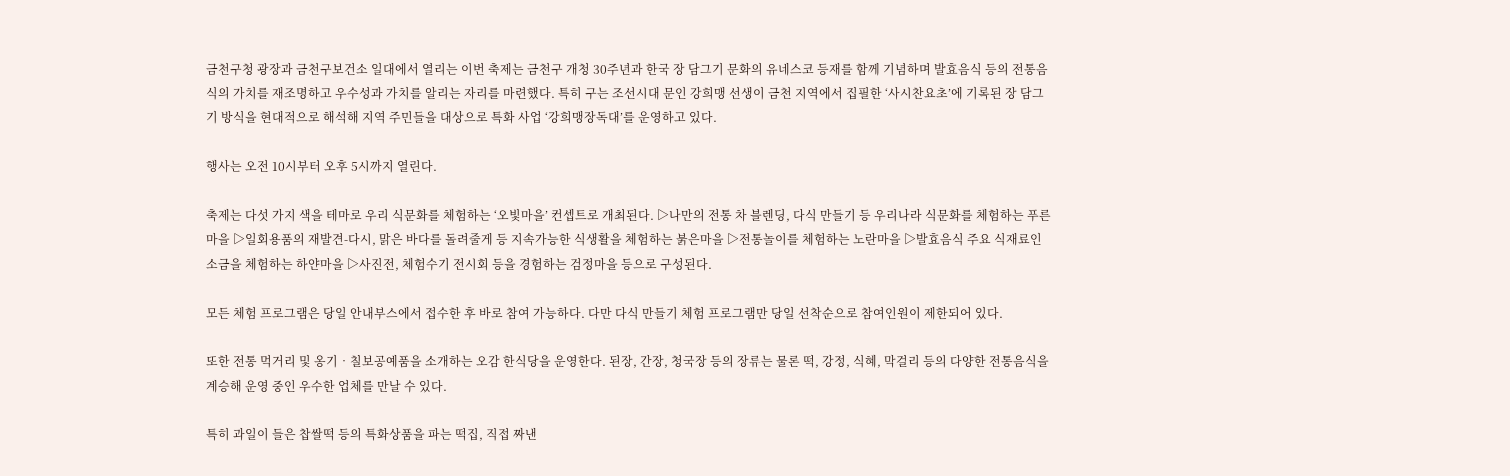금천구청 광장과 금천구보건소 일대에서 열리는 이번 축제는 금천구 개청 30주년과 한국 장 담그기 문화의 유네스코 등재를 함께 기념하며 발효음식 등의 전통음식의 가치를 재조명하고 우수성과 가치를 알리는 자리를 마련했다. 특히 구는 조선시대 문인 강희맹 선생이 금천 지역에서 집필한 ‘사시찬요초’에 기록된 장 담그기 방식을 현대적으로 해석해 지역 주민들을 대상으로 특화 사업 ‘강희맹장독대’를 운영하고 있다.

행사는 오전 10시부터 오후 5시까지 열린다.

축제는 다섯 가지 색을 테마로 우리 식문화를 체험하는 ‘오빛마을’ 컨셉트로 개최된다. ▷나만의 전통 차 블렌딩, 다식 만들기 등 우리나라 식문화를 체험하는 푸른마을 ▷일회용품의 재발견-다시, 맑은 바다를 돌려줄게 등 지속가능한 식생활을 체험하는 붉은마을 ▷전통놀이를 체험하는 노란마을 ▷발효음식 주요 식재료인 소금을 체험하는 하얀마을 ▷사진전, 체험수기 전시회 등을 경험하는 검정마을 등으로 구성된다.

모든 체험 프로그램은 당일 안내부스에서 접수한 후 바로 참여 가능하다. 다만 다식 만들기 체험 프로그램만 당일 선착순으로 참여인원이 제한되어 있다.

또한 전통 먹거리 및 옹기‧칠보공예품을 소개하는 오감 한식당을 운영한다. 된장, 간장, 청국장 등의 장류는 물론 떡, 강정, 식혜, 막걸리 등의 다양한 전통음식을 계승해 운영 중인 우수한 업체를 만날 수 있다.

특히 과일이 들은 찹쌀떡 등의 특화상품을 파는 떡집, 직접 짜낸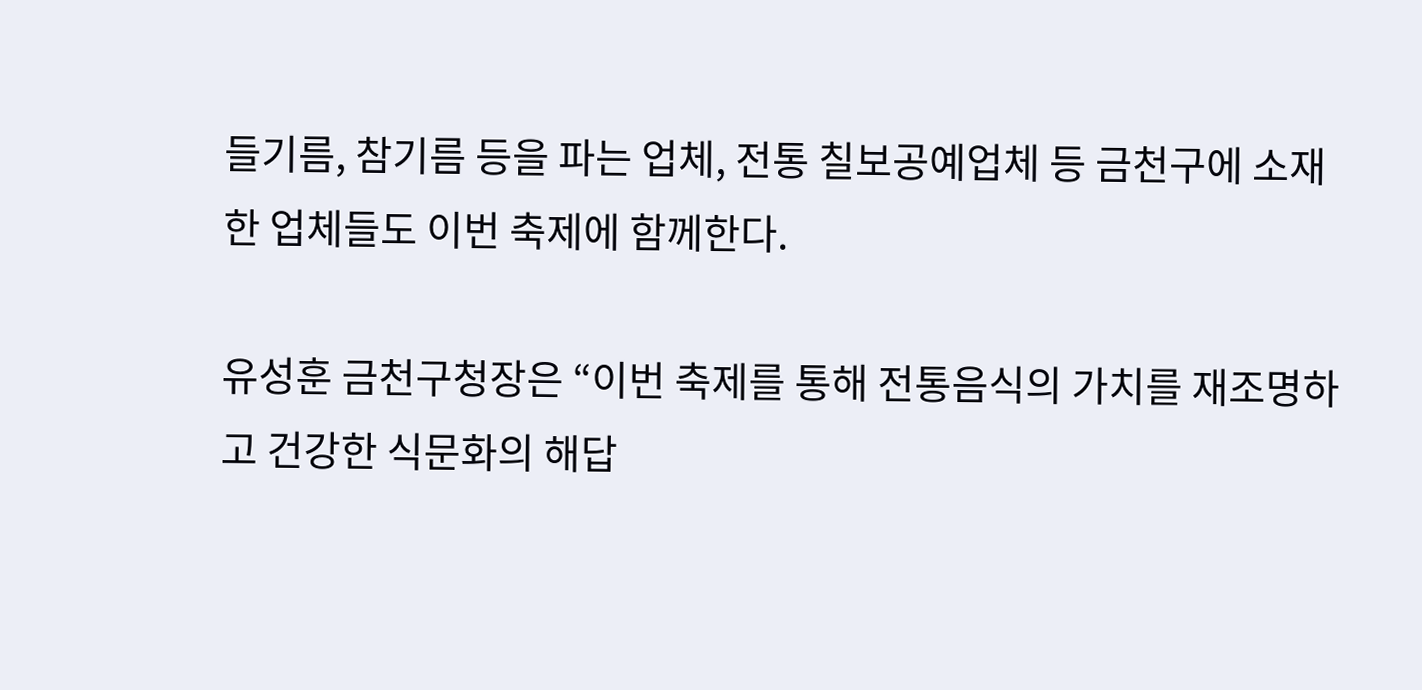들기름, 참기름 등을 파는 업체, 전통 칠보공예업체 등 금천구에 소재한 업체들도 이번 축제에 함께한다.

유성훈 금천구청장은 “이번 축제를 통해 전통음식의 가치를 재조명하고 건강한 식문화의 해답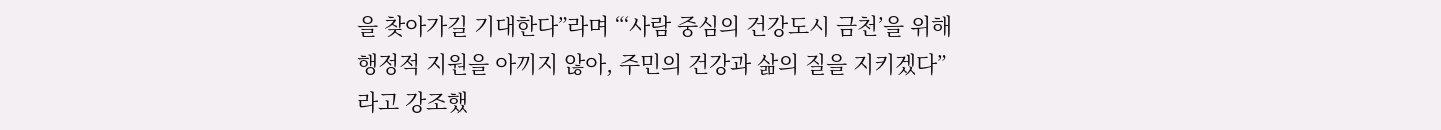을 찾아가길 기대한다”라며 “‘사람 중심의 건강도시 금천’을 위해 행정적 지원을 아끼지 않아, 주민의 건강과 삶의 질을 지키겠다”라고 강조했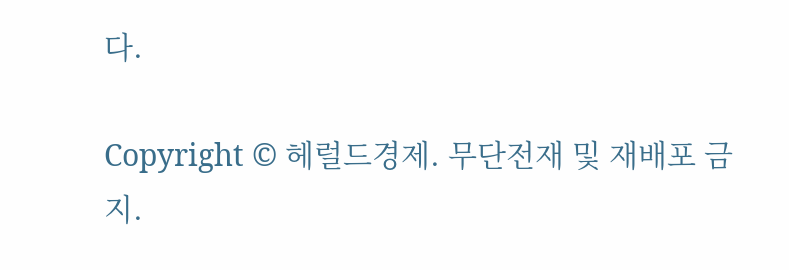다.

Copyright © 헤럴드경제. 무단전재 및 재배포 금지.